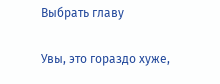Выбрать главу

Увы, это гораздо хуже,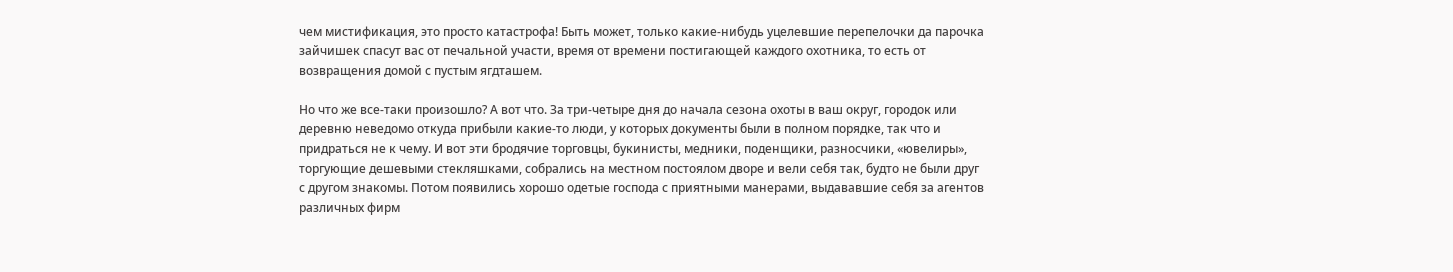чем мистификация, это просто катастрофа! Быть может, только какие-нибудь уцелевшие перепелочки да парочка зайчишек спасут вас от печальной участи, время от времени постигающей каждого охотника, то есть от возвращения домой с пустым ягдташем.

Но что же все-таки произошло? А вот что. За три-четыре дня до начала сезона охоты в ваш округ, городок или деревню неведомо откуда прибыли какие-то люди, у которых документы были в полном порядке, так что и придраться не к чему. И вот эти бродячие торговцы, букинисты, медники, поденщики, разносчики, «ювелиры», торгующие дешевыми стекляшками, собрались на местном постоялом дворе и вели себя так, будто не были друг с другом знакомы. Потом появились хорошо одетые господа с приятными манерами, выдававшие себя за агентов различных фирм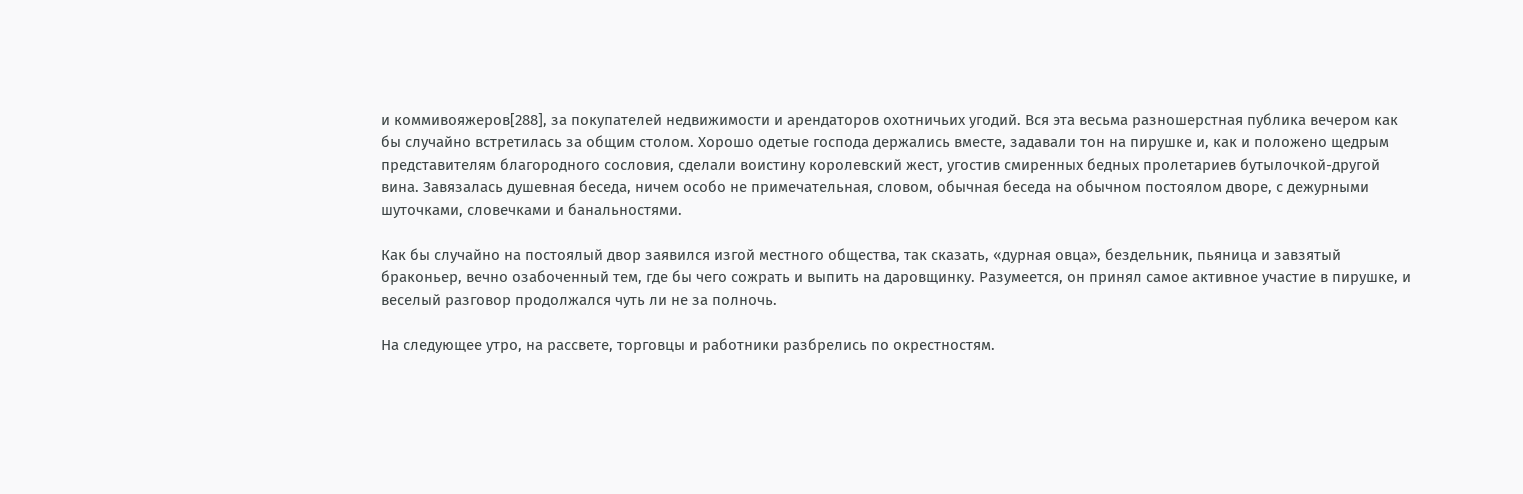и коммивояжеров[288], за покупателей недвижимости и арендаторов охотничьих угодий. Вся эта весьма разношерстная публика вечером как бы случайно встретилась за общим столом. Хорошо одетые господа держались вместе, задавали тон на пирушке и, как и положено щедрым представителям благородного сословия, сделали воистину королевский жест, угостив смиренных бедных пролетариев бутылочкой-другой вина. Завязалась душевная беседа, ничем особо не примечательная, словом, обычная беседа на обычном постоялом дворе, с дежурными шуточками, словечками и банальностями.

Как бы случайно на постоялый двор заявился изгой местного общества, так сказать, «дурная овца», бездельник, пьяница и завзятый браконьер, вечно озабоченный тем, где бы чего сожрать и выпить на даровщинку. Разумеется, он принял самое активное участие в пирушке, и веселый разговор продолжался чуть ли не за полночь.

На следующее утро, на рассвете, торговцы и работники разбрелись по окрестностям.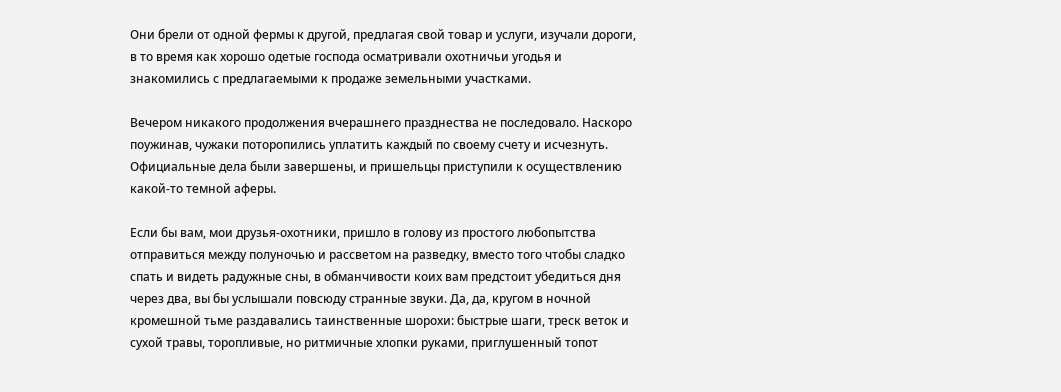Они брели от одной фермы к другой, предлагая свой товар и услуги, изучали дороги, в то время как хорошо одетые господа осматривали охотничьи угодья и знакомились с предлагаемыми к продаже земельными участками.

Вечером никакого продолжения вчерашнего празднества не последовало. Наскоро поужинав, чужаки поторопились уплатить каждый по своему счету и исчезнуть. Официальные дела были завершены, и пришельцы приступили к осуществлению какой-то темной аферы.

Если бы вам, мои друзья-охотники, пришло в голову из простого любопытства отправиться между полуночью и рассветом на разведку, вместо того чтобы сладко спать и видеть радужные сны, в обманчивости коих вам предстоит убедиться дня через два, вы бы услышали повсюду странные звуки. Да, да, кругом в ночной кромешной тьме раздавались таинственные шорохи: быстрые шаги, треск веток и сухой травы, торопливые, но ритмичные хлопки руками, приглушенный топот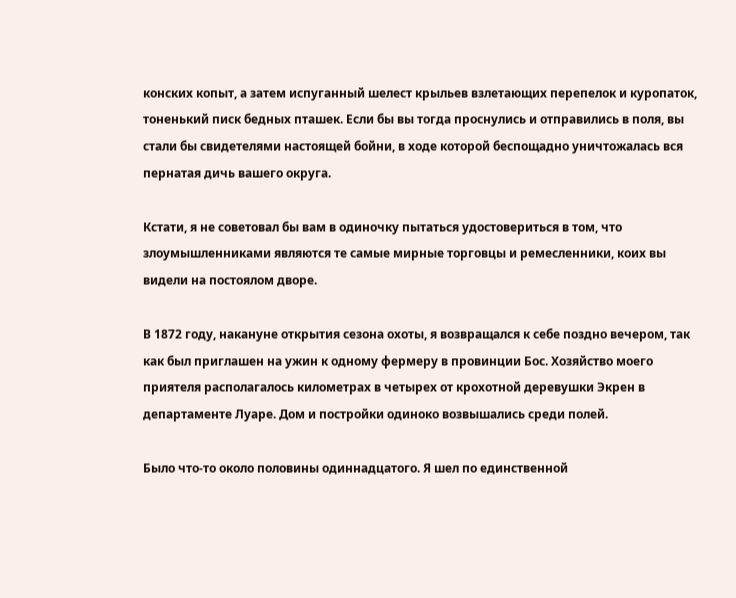конских копыт, а затем испуганный шелест крыльев взлетающих перепелок и куропаток, тоненький писк бедных пташек. Если бы вы тогда проснулись и отправились в поля, вы стали бы свидетелями настоящей бойни, в ходе которой беспощадно уничтожалась вся пернатая дичь вашего округа.

Кстати, я не советовал бы вам в одиночку пытаться удостовериться в том, что злоумышленниками являются те самые мирные торговцы и ремесленники, коих вы видели на постоялом дворе.

В 1872 году, накануне открытия сезона охоты, я возвращался к себе поздно вечером, так как был приглашен на ужин к одному фермеру в провинции Бос. Хозяйство моего приятеля располагалось километрах в четырех от крохотной деревушки Экрен в департаменте Луаре. Дом и постройки одиноко возвышались среди полей.

Было что-то около половины одиннадцатого. Я шел по единственной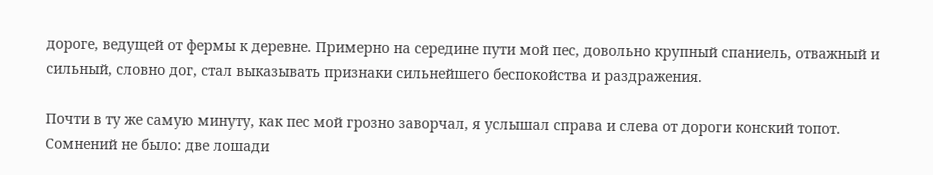дороге, ведущей от фермы к деревне. Примерно на середине пути мой пес, довольно крупный спаниель, отважный и сильный, словно дог, стал выказывать признаки сильнейшего беспокойства и раздражения.

Почти в ту же самую минуту, как пес мой грозно заворчал, я услышал справа и слева от дороги конский топот. Сомнений не было: две лошади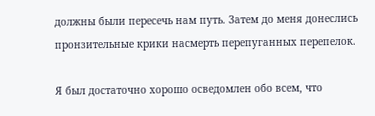должны были пересечь нам путь. Затем до меня донеслись пронзительные крики насмерть перепуганных перепелок.

Я был достаточно хорошо осведомлен обо всем, что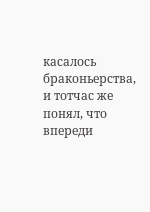касалось браконьерства, и тотчас же понял, что впереди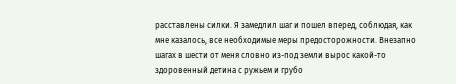расставлены силки. Я замедлил шаг и пошел вперед, соблюдая, как мне казалось, все необходимые меры предосторожности. Внезапно шагах в шести от меня словно из-под земли вырос какой-то здоровенный детина с ружьем и грубо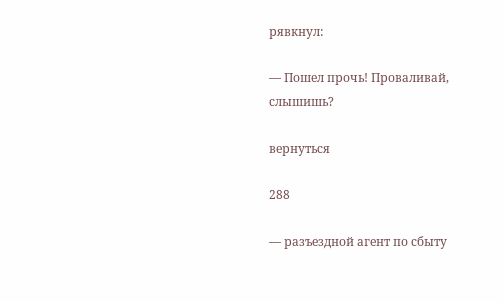рявкнул:

— Пошел прочь! Проваливай, слышишь?

вернуться

288

— разъездной агент по сбыту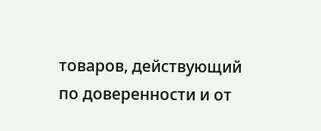товаров, действующий по доверенности и от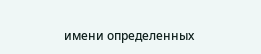имени определенных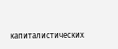капиталистических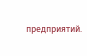предприятий.